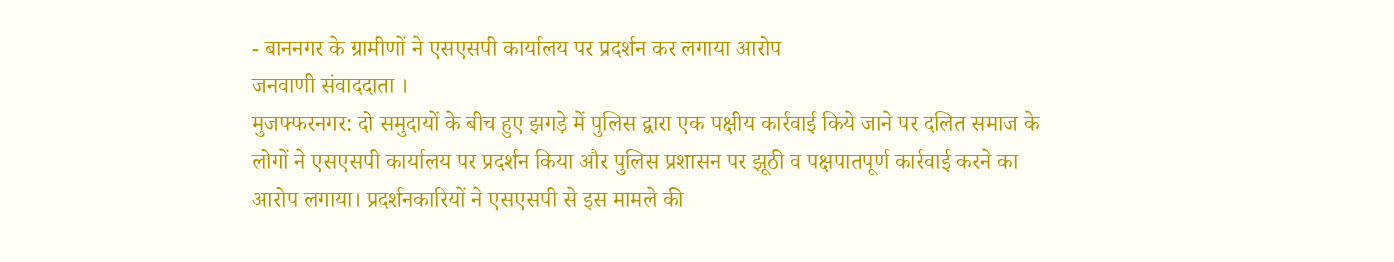- बाननगर के ग्रामीणों ने एसएसपी कार्यालय पर प्रदर्शन कर लगाया आरोप
जनवाणी संवाददाता ।
मुजफ्फरनगर: दो समुदायों के बीच हुए झगड़े में पुलिस द्वारा एक पक्षीय कार्रवाई किये जाने पर दलित समाज के लोगों ने एसएसपी कार्यालय पर प्रदर्शन किया और पुलिस प्रशासन पर झूठी व पक्षपातपूर्ण कार्रवाई करने का आरोप लगाया। प्रदर्शनकारियों ने एसएसपी से इस मामले की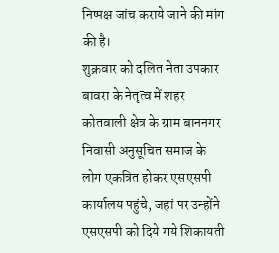निष्पक्ष जांच कराये जाने की मांग की है।
शुक्रवार को दलित नेता उपकार बावरा के नेतृत्व में शहर कोतवाली क्षेत्र के ग्राम बाननगर निवासी अनुसूचित समाज के लोग एकत्रित होकर एसएसपी कार्यालय पहुंचे, जहां पर उन्होंने एसएसपी को दिये गये शिकायती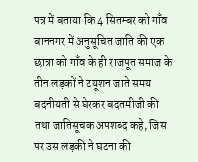पत्र में बताया कि 4 सितम्बर को गाँव बाननगर में अनुसूचित जाति की एक छात्रा को गाँव के ही राजपूत समाज के तीन लड़कों ने टयूशन जाते समय बदनीयती से घेरकर बदतमीजी की तथा जातिसूचक अपशब्द कहे, जिस पर उस लड़की ने घटना की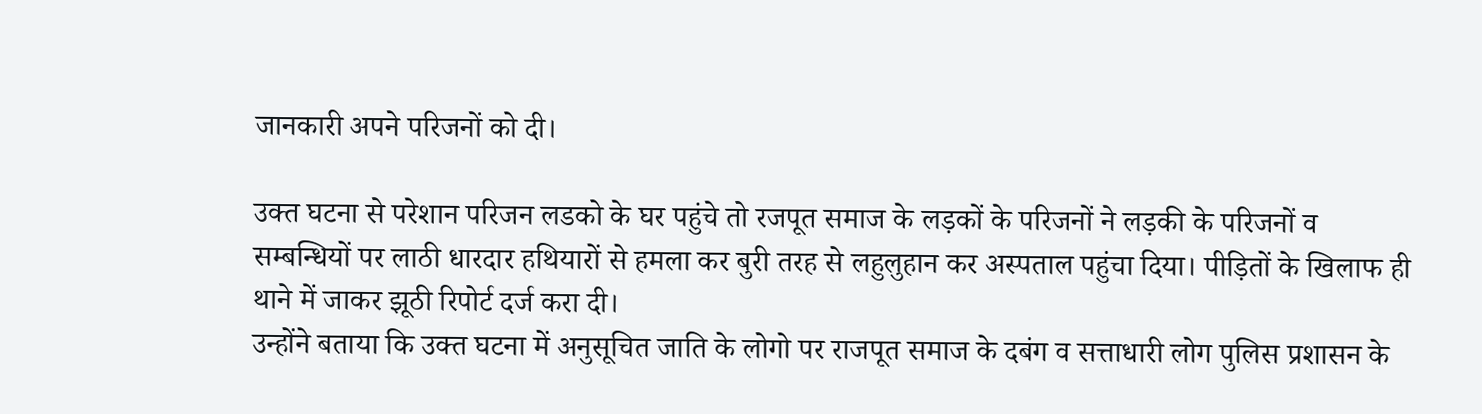जानकारी अपने परिजनों को दी।

उक्त घटना से परेशान परिजन लडको के घर पहुंचे तो रजपूत समाज के लड़कों के परिजनों ने लड़की के परिजनों व सम्बन्धियों पर लाठी धारदार हथियारों से हमला कर बुरी तरह से लहुलुहान कर अस्पताल पहुंचा दिया। पीड़ितों के खिलाफ ही थाने में जाकर झूठी रिपोर्ट दर्ज करा दी।
उन्होंने बताया कि उक्त घटना में अनुसूचित जाति के लोगो पर राजपूत समाज के दबंग व सत्ताधारी लोग पुलिस प्रशासन के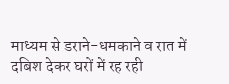माध्यम से डराने-धमकाने व रात में दबिश देकर घरों में रह रही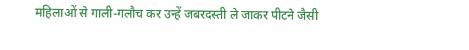महिलाओं से गाली-गलौच कर उन्हें जबरदस्ती ले जाकर पीटने जैसी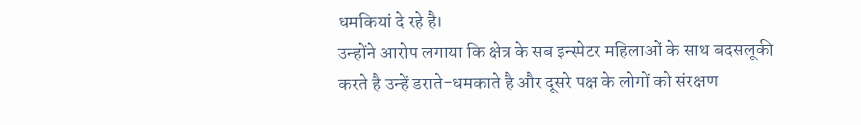धमकियां दे रहे है।
उन्होंने आरोप लगाया कि क्षेत्र के सब इन्स्पेटर महिलाओं के साथ बदसलूकी करते है उन्हें डराते-धमकाते है और दूसरे पक्ष के लोगों को संरक्षण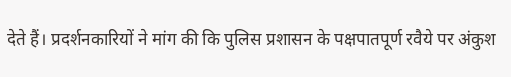देते हैं। प्रदर्शनकारियों ने मांग की कि पुलिस प्रशासन के पक्षपातपूर्ण रवैये पर अंकुश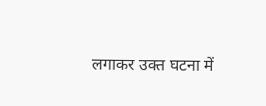लगाकर उक्त घटना में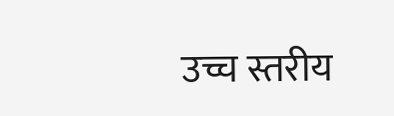उच्च स्तरीय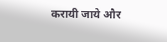करायी जाये और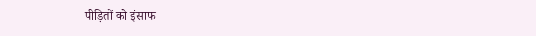पीड़ितों को इंसाफ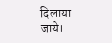दिलाया जाये।